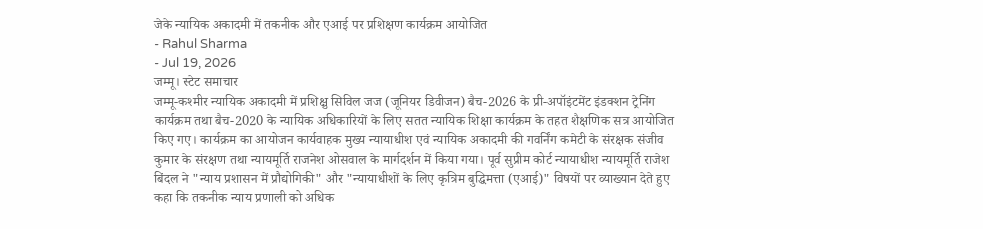जेके न्यायिक अकादमी में तकनीक और एआई पर प्रशिक्षण कार्यक्रम आयोजित
- Rahul Sharma
- Jul 19, 2026
जम्मू। स्टेट समाचार
जम्मू-कश्मीर न्यायिक अकादमी में प्रशिक्षु सिविल जज (जूनियर डिवीजन) बैच-2026 के प्री-अपॉइंटमेंट इंडक्शन ट्रेनिंग कार्यक्रम तथा बैच-2020 के न्यायिक अधिकारियों के लिए सतत न्यायिक शिक्षा कार्यक्रम के तहत शैक्षणिक सत्र आयोजित किए गए। कार्यक्रम का आयोजन कार्यवाहक मुख्य न्यायाधीश एवं न्यायिक अकादमी की गवर्निंग कमेटी के संरक्षक संजीव कुमार के संरक्षण तथा न्यायमूर्ति राजनेश ओसवाल के मार्गदर्शन में किया गया। पूर्व सुप्रीम कोर्ट न्यायाधीश न्यायमूर्ति राजेश बिंदल ने "न्याय प्रशासन में प्रौद्योगिकी" और "न्यायाधीशों के लिए कृत्रिम बुद्धिमत्ता (एआई)" विषयों पर व्याख्यान देते हुए कहा कि तकनीक न्याय प्रणाली को अधिक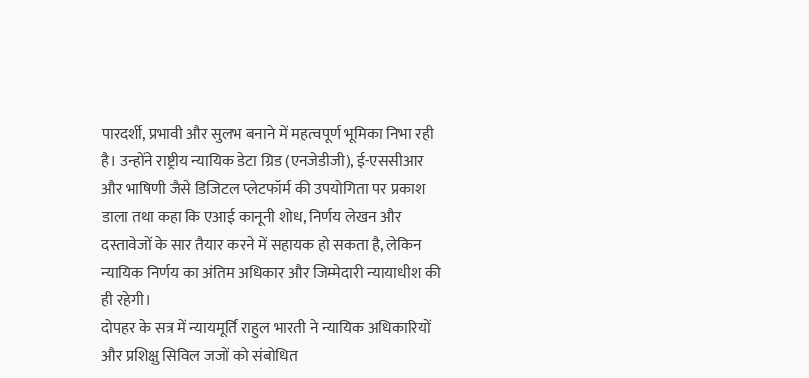पारदर्शी, प्रभावी और सुलभ बनाने में महत्वपूर्ण भूमिका निभा रही है। उन्होंने राष्ट्रीय न्यायिक डेटा ग्रिड (एनजेडीजी), ई-एससीआर और भाषिणी जैसे डिजिटल प्लेटफॉर्म की उपयोगिता पर प्रकाश डाला तथा कहा कि एआई कानूनी शोध, निर्णय लेखन और दस्तावेजों के सार तैयार करने में सहायक हो सकता है, लेकिन न्यायिक निर्णय का अंतिम अधिकार और जिम्मेदारी न्यायाधीश की ही रहेगी।
दोपहर के सत्र में न्यायमूर्ति राहुल भारती ने न्यायिक अधिकारियों और प्रशिक्षु सिविल जजों को संबोधित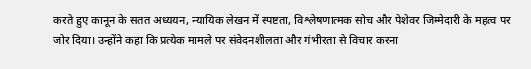करते हुए कानून के सतत अध्ययन, न्यायिक लेखन में स्पष्टता, विश्लेषणात्मक सोच और पेशेवर जिम्मेदारी के महत्व पर जोर दिया। उन्होंने कहा कि प्रत्येक मामले पर संवेदनशीलता और गंभीरता से विचार करना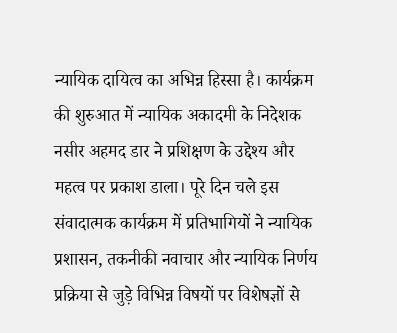न्यायिक दायित्व का अभिन्न हिस्सा है। कार्यक्रम की शुरुआत में न्यायिक अकादमी के निदेशक नसीर अहमद डार ने प्रशिक्षण के उद्देश्य और महत्व पर प्रकाश डाला। पूरे दिन चले इस संवादात्मक कार्यक्रम में प्रतिभागियों ने न्यायिक प्रशासन, तकनीकी नवाचार और न्यायिक निर्णय प्रक्रिया से जुड़े विभिन्न विषयों पर विशेषज्ञों से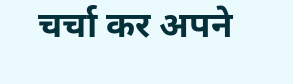चर्चा कर अपने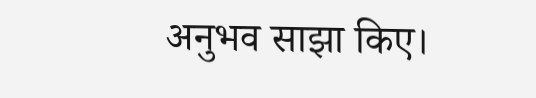अनुभव साझा किए।